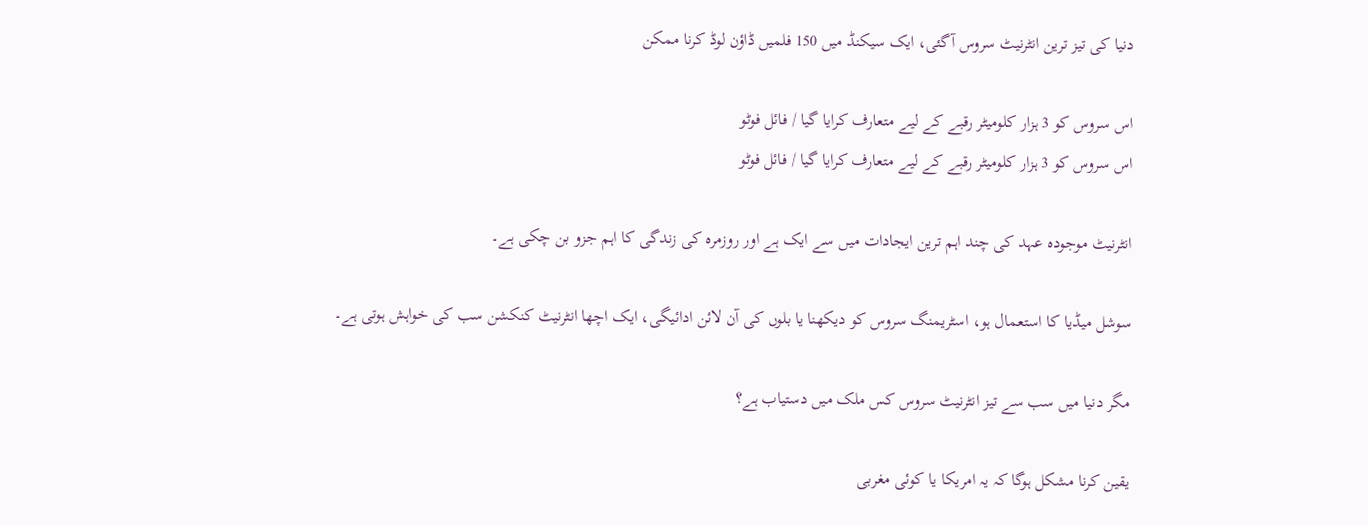دنیا کی تیز ترین انٹرنیٹ سروس آگئی، ایک سیکنڈ میں 150 فلمیں ڈاؤن لوڈ کرنا ممکن

اس سروس کو 3 ہزار کلومیٹر رقبے کے لیے متعارف کرایا گیا / فائل فوٹو
اس سروس کو 3 ہزار کلومیٹر رقبے کے لیے متعارف کرایا گیا / فائل فوٹو

انٹرنیٹ موجودہ عہد کی چند اہم ترین ایجادات میں سے ایک ہے اور روزمرہ کی زندگی کا اہم جزو بن چکی ہے۔

سوشل میڈیا کا استعمال ہو، اسٹریمنگ سروس کو دیکھنا یا بلوں کی آن لائن ادائیگی، ایک اچھا انٹرنیٹ کنکشن سب کی خواہش ہوتی ہے۔

مگر دنیا میں سب سے تیز انٹرنیٹ سروس کس ملک میں دستیاب ہے؟

یقین کرنا مشکل ہوگا کہ یہ امریکا یا کوئی مغربی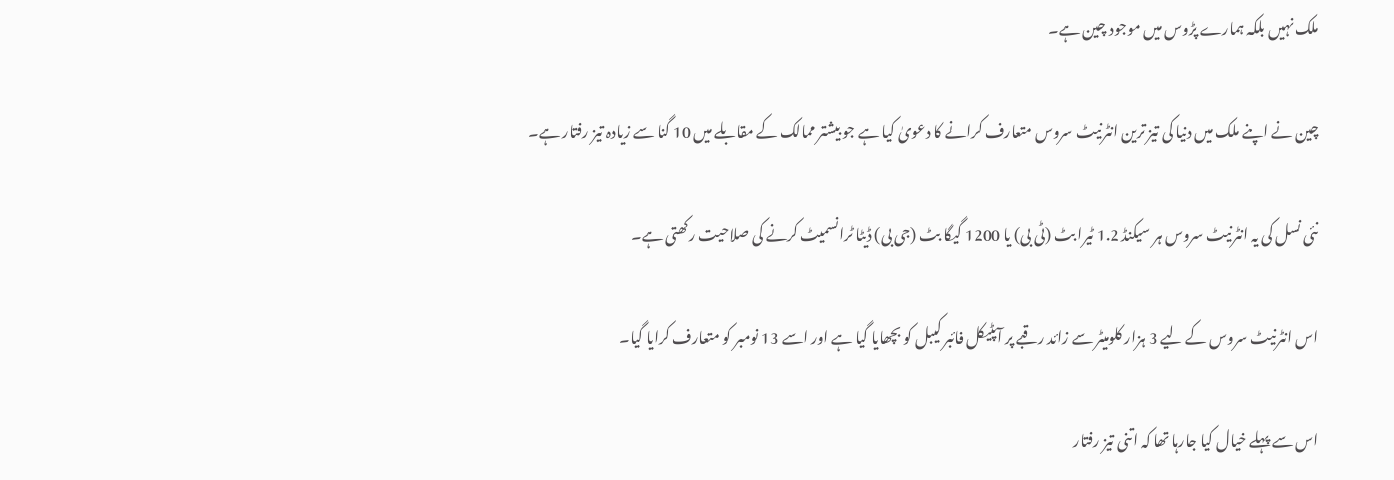ملک نہیں بلکہ ہمارے پڑوس میں موجود چین ہے۔

چین نے اپنے ملک میں دنیا کی تیز ترین انٹرنیٹ سروس متعارف کرانے کا دعویٰ کیا ہے جو بیشتر ممالک کے مقابلے میں 10 گنا سے زیادہ تیز رفتار ہے۔

نئی نسل کی یہ انٹرنیٹ سروس ہر سیکنڈ 1.2 ٹیرا بٹ (ٹی بی) یا 1200 گیگا بٹ (جی بی) ڈیٹا ٹرانسمیٹ کرنے کی صلاحیت رکھتی ہے۔

اس انٹرنیٹ سروس کے لیے 3 ہزار کلومیٹر سے زائد رقبے پر آپٹیکل فائبر کیبل کو بچھایا گیا ہے اور اسے 13 نومبر کو متعارف کرایا گیا۔

اس سے پہلے خیال کیا جارہا تھا کہ اتنی تیز رفتار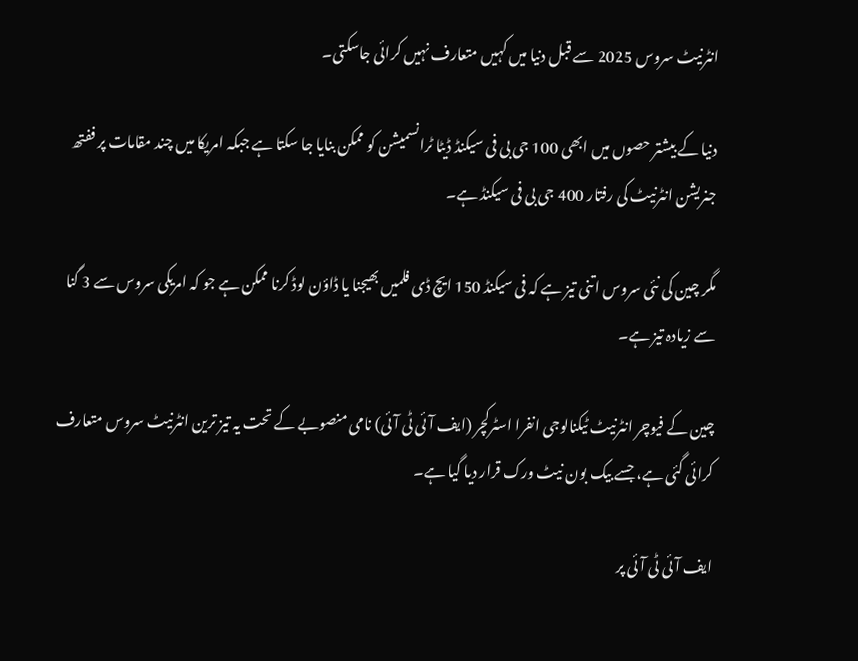انٹرنیٹ سروس 2025 سے قبل دنیا میں کہیں متعارف نہیں کرائی جاسکتی۔

دنیا کے بیشتر حصوں میں ابھی 100 جی بی فی سیکنڈ ڈیٹا ٹرانسمیشن کو ممکن بنایا جا سکتا ہے جبکہ امریکا میں چند مقامات پر ففتھ جنریشن انٹرنیٹ کی رفتار 400 جی بی فی سیکنڈ ہے۔

مگر چین کی نئی سروس اتنی تیز ہے کہ فی سیکنڈ 150 ایچ ڈی فلمیں بھیجنا یا ڈاؤن لوڈ کرنا ممکن ہے جو کہ امریکی سروس سے 3 گنا سے زیادہ تیز ہے۔

چین کے فیوچر انٹرنیٹ ٹیکنالوجی انفرا اسٹرکچر (ایف آئی ٹی آئی) نامی منصوبے کے تحت یہ تیز ترین انٹرنیٹ سروس متعارف کرائی گئی ہے، جسے بیک بون نیٹ ورک قرار دیا گیا ہے۔

ایف آئی ٹی آئی پر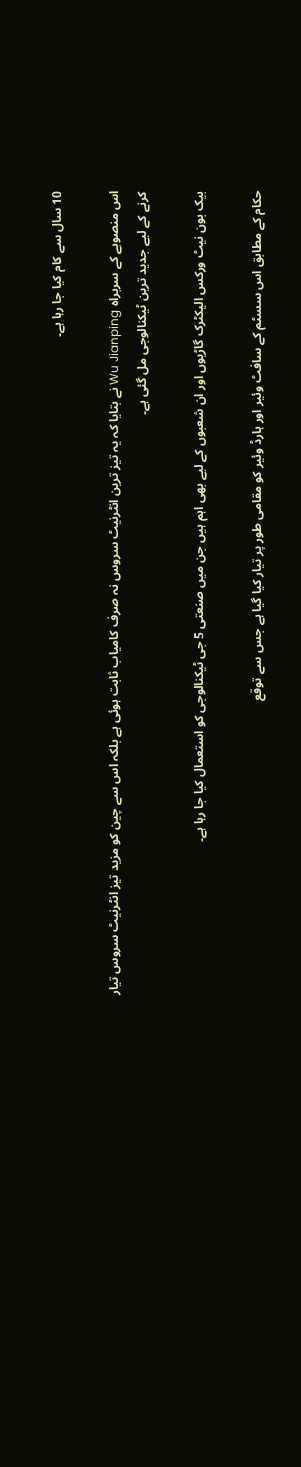10 سال سے کام کیا جا رہا ہے۔

اس منصوبے کے سربراہ Wu Jianping نے بتایا کہ یہ تیز ترین انٹرنیٹ سروس نہ صرف کامیاب ثابت ہوئی ہے بلکہ اس سے چین کو مزید تیز انٹرنیٹ سروس تیار کرنے کے لیے جدید ترین ٹیکنالوجی مل گئی ہے۔

بیک بون نیٹ ورکس الیکٹرک گاڑیوں اور ان شعبوں کے لیے بھی اہم ہیں جن میں صنعتی 5 جی ٹیکنالوجی کو استعمال کیا جا رہا ہے۔

حکام کے مطابق اس سسٹم کے سافٹ وئیر اور ہارڈ وئیر کو مقامی طور پر تیار کیا گیا ہے جس سے توقع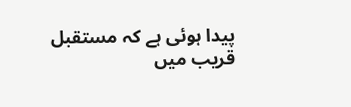پیدا ہوئی ہے کہ مستقبل قریب میں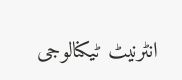انٹرنیٹ ٹیکنالوجی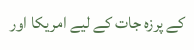کے پرزہ جات کے لیے امریکا اور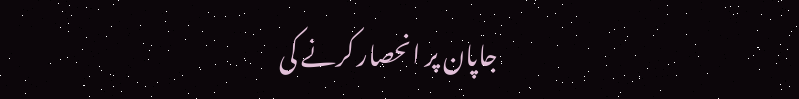جاپان پر انحصار کرنے کی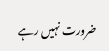ضرورت نہیں رہے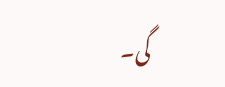گی۔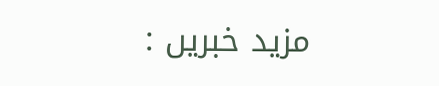مزید خبریں :